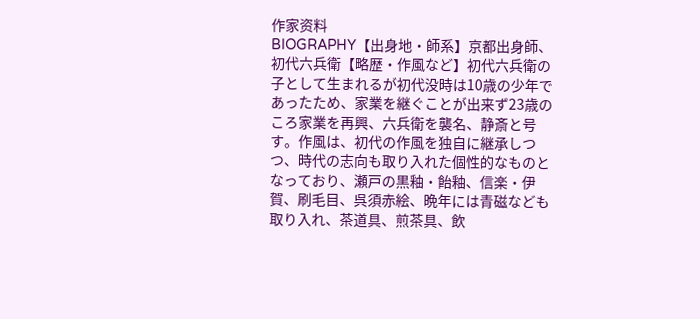作家资料
BIOGRAPHY【出身地・師系】京都出身師、初代六兵衛【略歴・作風など】初代六兵衛の子として生まれるが初代没時は10歳の少年であったため、家業を継ぐことが出来ず23歳のころ家業を再興、六兵衛を襲名、静斎と号す。作風は、初代の作風を独自に継承しつつ、時代の志向も取り入れた個性的なものとなっており、瀬戸の黒釉・飴釉、信楽・伊賀、刷毛目、呉須赤絵、晩年には青磁なども取り入れ、茶道具、煎茶具、飲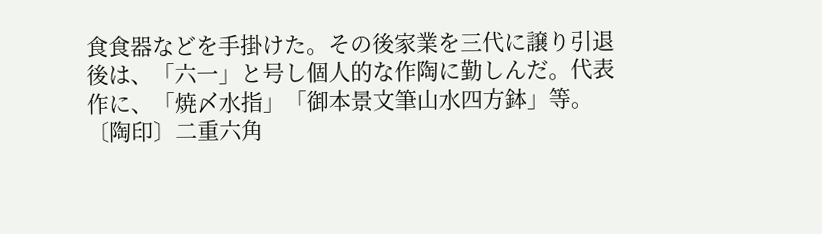食食器などを手掛けた。その後家業を三代に譲り引退後は、「六一」と号し個人的な作陶に勤しんだ。代表作に、「焼〆水指」「御本景文筆山水四方鉢」等。〔陶印〕二重六角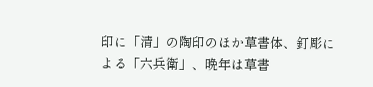印に「清」の陶印のほか草書体、釘彫による「六兵衛」、晩年は草書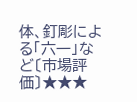体、釘彫による「六一」など〔市場評価〕★★★